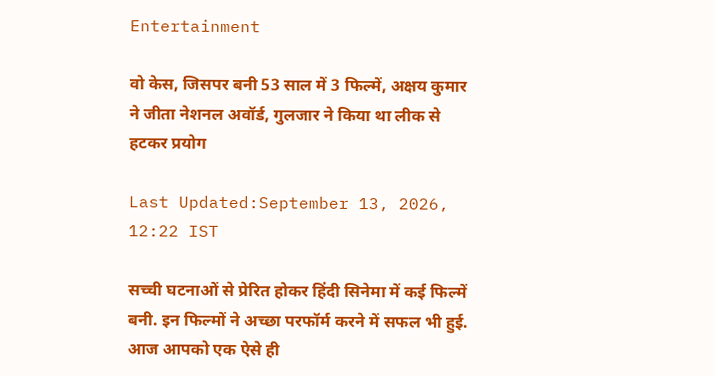Entertainment

वो केस, जिसपर बनी 53 साल में 3 फिल्में, अक्षय कुमार ने जीता नेशनल अवॉर्ड, गुलजार ने किया था लीक से हटकर प्रयोग

Last Updated:September 13, 2026, 12:22 IST

सच्ची घटनाओं से प्रेरित होकर हिंदी सिनेमा में कई फिल्में बनी. इन फिल्मों ने अच्छा परफॉर्म करने में सफल भी हुई. आज आपको एक ऐसे ही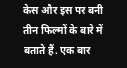केस और इस पर बनी तीन फिल्मों के बारे में बताते हैं. एक बार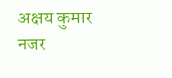अक्षय कुमार नजर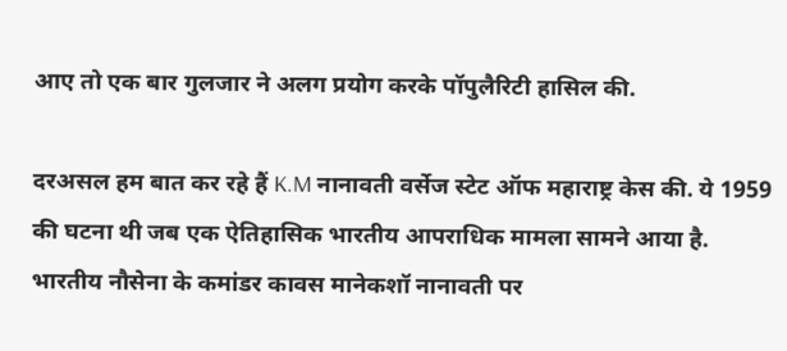आए तो एक बार गुलजार ने अलग प्रयोग करके पॉपुलैरिटी हासिल की.

दरअसल हम बात कर रहे हैं K.M नानावती वर्सेज स्टेट ऑफ महाराष्ट्र केस की. ये 1959 की घटना थी जब एक ऐतिहासिक भारतीय आपराधिक मामला सामने आया है. भारतीय नौसेना के कमांडर कावस मानेकशॉ नानावती पर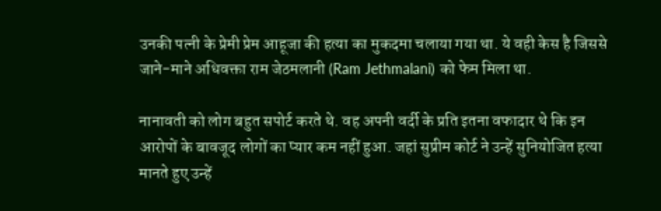उनकी पत्नी के प्रेमी प्रेम आहूजा की हत्या का मुकदमा चलाया गया था. ये वही केस है जिससे जाने-माने अधिवक्ता राम जेठमलानी (Ram Jethmalani) को फेम मिला था.

नानावती को लोग बहुत सपोर्ट करते थे. वह अपनी वर्दी के प्रति इतना वफादार थे कि इन आरोपों के बावजूद लोगों का प्यार कम नहीं हुआ. जहां सुप्रीम कोर्ट ने उन्हें सुनियोजित हत्या मानते हुए उन्हें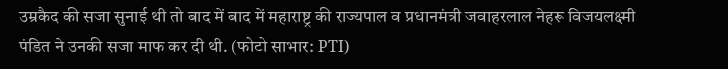उम्रकैद की सजा सुनाई थी तो बाद में बाद में महाराष्ट्र की राज्यपाल व प्रधानमंत्री जवाहरलाल नेहरू विजयलक्ष्मी पंडित ने उनकी सजा माफ कर दी थी. (फोटो साभार: PTI)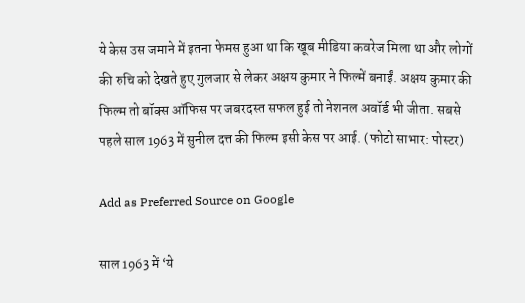ये केस उस जमाने में इतना फेमस हुआ था कि खूब मीडिया कवरेज मिला था और लोगों की रुचि को देखते हुए गुलजार से लेकर अक्षय कुमार ने फिल्में बनाईं. अक्षय कुमार की फिल्म तो बॉक्स ऑफिस पर जबरदस्त सफल हुई तो नेशनल अवॉर्ड भी जीता. सबसे पहले साल 1963 में सुनील दत्त की फिल्म इसी केस पर आई. (फोटो साभार: पोस्टर)

Add as Preferred Source on Google

साल 1963 में ‘ये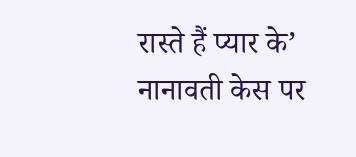रास्ते हैं प्यार के’ नानावती केस पर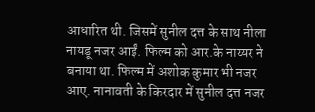आधारित थी. जिसमें सुनील दत्त के साथ नीला नायडू नजर आईं. फिल्म को आर.के नाय्यर ने बनाया था. फिल्म में अशोक कुमार भी नजर आए. नानावती के किरदार में सुनील दत्त नजर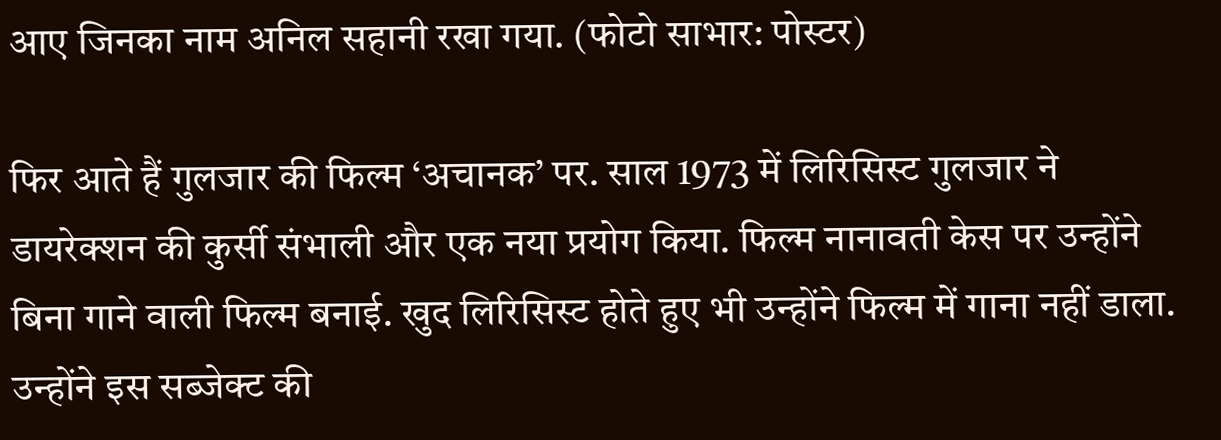आए जिनका नाम अनिल सहानी रखा गया. (फोटो साभार: पोस्टर)

फिर आते हैं गुलजार की फिल्म ‘अचानक’ पर. साल 1973 में लिरिसिस्ट गुलजार ने डायरेक्शन की कुर्सी संभाली और एक नया प्रयोग किया. फिल्म नानावती केस पर उन्होंने बिना गाने वाली फिल्म बनाई. खुद लिरिसिस्ट होते हुए भी उन्होंने फिल्म में गाना नहीं डाला. उन्होंने इस सब्जेक्ट की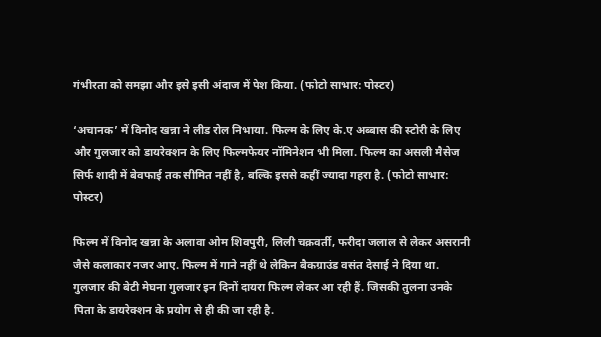गंभीरता को समझा और इसे इसी अंदाज में पेश किया. (फोटो साभार: पोस्टर)

‘अचानक’ में विनोद खन्ना ने लीड रोल निभाया. फिल्म के लिए के.ए अब्बास की स्टोरी के लिए और गुलजार को डायरेक्शन के लिए फिल्मफेयर नॉमिनेशन भी मिला. फिल्म का असली मैसेज सिर्फ शादी में बेवफाई तक सीमित नहीं है, बल्कि इससे कहीं ज्यादा गहरा है. (फोटो साभार: पोस्टर)

फिल्म में विनोद खन्ना के अलावा ओम शिवपुरी, लिली चक्रवर्ती, फरीदा जलाल से लेकर असरानी जैसे कलाकार नजर आए. फिल्म में गाने नहीं थे लेकिन बैकग्राउंड वसंत देसाई ने दिया था. गुलजार की बेटी मेघना गुलजार इन दिनों दायरा फिल्म लेकर आ रही हैं. जिसकी तुलना उनके पिता के डायरेक्शन के प्रयोग से ही की जा रही है.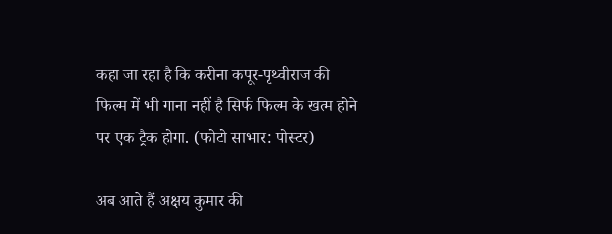कहा जा रहा है कि करीना कपूर-पृथ्वीराज की फिल्म में भी गाना नहीं है सिर्फ फिल्म के खत्म होने पर एक ट्रैक होगा. (फोटो साभार: पोस्टर)

अब आते हैं अक्षय कुमार की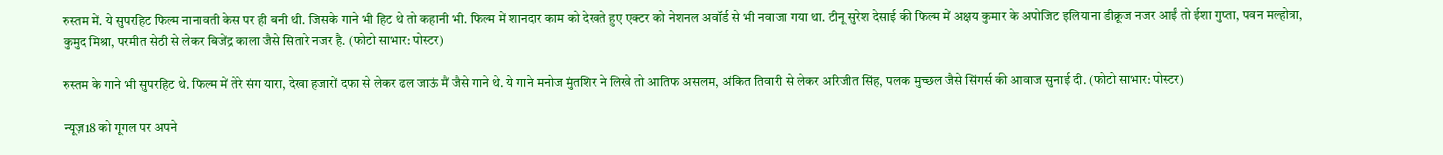रुस्तम में. ये सुपरहिट फिल्म नानावती केस पर ही बनी थी. जिसके गाने भी हिट थे तो कहानी भी. फिल्म में शानदार काम को देखते हुए एक्टर को नेशनल अवॉर्ड से भी नवाजा गया था. टीनू सुरेश देसाई की फिल्म में अक्षय कुमार के अपोजिट इलियाना डीक्रूज नजर आईं तो ईशा गुप्ता, पवन मल्होत्रा, कुमुद मिश्रा, परमीत सेठी से लेकर बिजेंद्र काला जैसे सितारे नजर है. (फोटो साभार: पोस्टर)

रुस्तम के गाने भी सुपरहिट थे. फिल्म में तेरे संग यारा, देखा हजारों दफा से लेकर ढल जाऊं मैं जैसे गाने थे. ये गाने मनोज मुंतशिर ने लिखे तो आतिफ असलम, अंकित तिवारी से लेकर अरिजीत सिंह, पलक मुच्छल जैसे सिंगर्स की आवाज सुनाई दी. (फोटो साभार: पोस्टर)

न्यूज़18 को गूगल पर अपने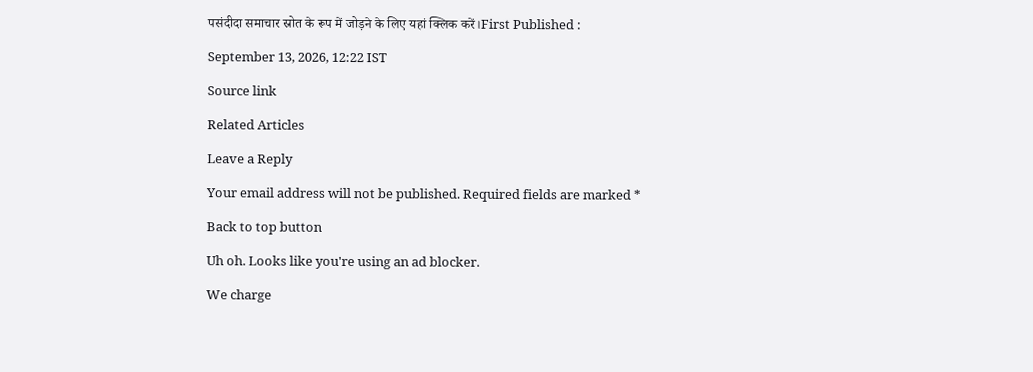पसंदीदा समाचार स्रोत के रूप में जोड़ने के लिए यहां क्लिक करें।First Published :

September 13, 2026, 12:22 IST

Source link

Related Articles

Leave a Reply

Your email address will not be published. Required fields are marked *

Back to top button

Uh oh. Looks like you're using an ad blocker.

We charge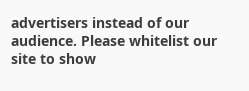advertisers instead of our audience. Please whitelist our site to show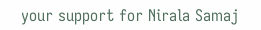your support for Nirala Samaj